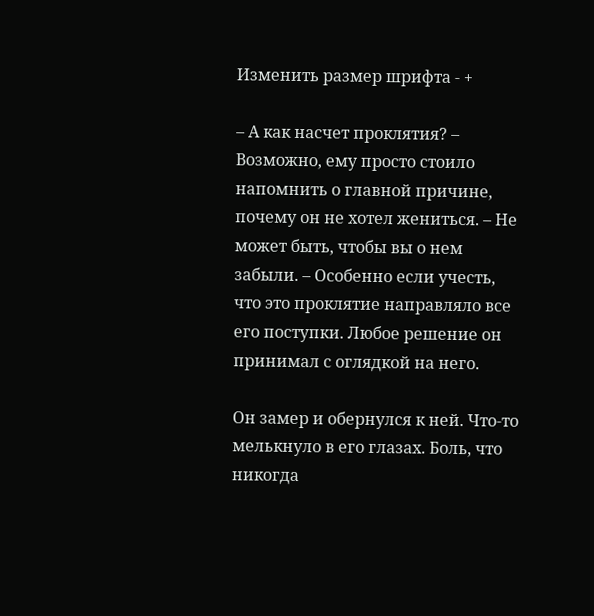Изменить размер шрифта - +

– А как насчет проклятия? – Возможно, ему просто стоило напомнить о главной причине, почему он не хотел жениться. – Не может быть, чтобы вы о нем забыли. – Особенно если учесть, что это проклятие направляло все его поступки. Любое решение он принимал с оглядкой на него.

Он замер и обернулся к ней. Что-то мелькнуло в его глазах. Боль, что никогда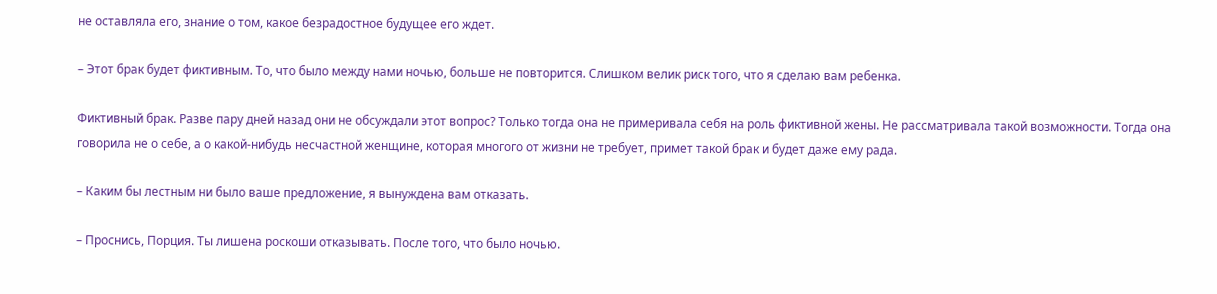не оставляла его, знание о том, какое безрадостное будущее его ждет.

– Этот брак будет фиктивным. То, что было между нами ночью, больше не повторится. Слишком велик риск того, что я сделаю вам ребенка.

Фиктивный брак. Разве пару дней назад они не обсуждали этот вопрос? Только тогда она не примеривала себя на роль фиктивной жены. Не рассматривала такой возможности. Тогда она говорила не о себе, а о какой-нибудь несчастной женщине, которая многого от жизни не требует, примет такой брак и будет даже ему рада.

– Каким бы лестным ни было ваше предложение, я вынуждена вам отказать.

– Проснись, Порция. Ты лишена роскоши отказывать. После того, что было ночью.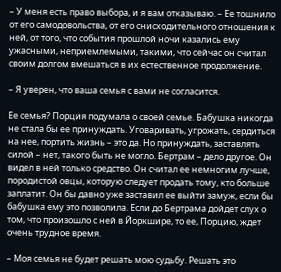– У меня есть право выбора, и я вам отказываю. – Ее тошнило от его самодовольства, от его снисходительного отношения к ней, от того, что события прошлой ночи казались ему ужасными, неприемлемыми, такими, что сейчас он считал своим долгом вмешаться в их естественное продолжение.

– Я уверен, что ваша семья с вами не согласится.

Ее семья? Порция подумала о своей семье. Бабушка никогда не стала бы ее принуждать. Уговаривать, угрожать, сердиться на нее, портить жизнь – это да. Но принуждать, заставлять силой – нет, такого быть не могло. Бертрам – дело другое. Он видел в ней только средство. Он считал ее немногим лучше, породистой овцы, которую следует продать тому, кто больше заплатит. Он бы давно уже заставил ее выйти замуж, если бы бабушка ему это позволила. Если до Бертрама дойдет слух о том, что произошло с ней в Йоркшире, то ее, Порцию, ждет очень трудное время.

– Моя семья не будет решать мою судьбу. Решать это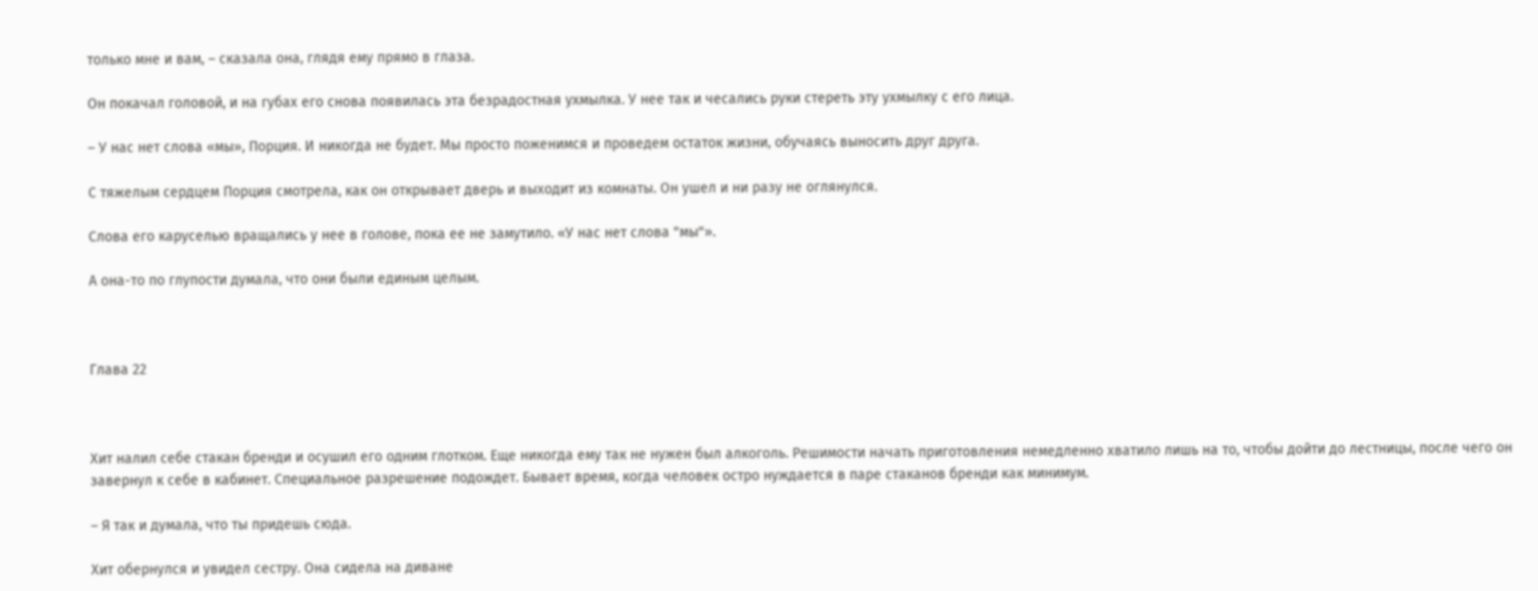только мне и вам, – сказала она, глядя ему прямо в глаза.

Он покачал головой, и на губах его снова появилась эта безрадостная ухмылка. У нее так и чесались руки стереть эту ухмылку с его лица.

– У нас нет слова «мы», Порция. И никогда не будет. Мы просто поженимся и проведем остаток жизни, обучаясь выносить друг друга.

С тяжелым сердцем Порция смотрела, как он открывает дверь и выходит из комнаты. Он ушел и ни разу не оглянулся.

Слова его каруселью вращались у нее в голове, пока ее не замутило. «У нас нет слова "мы"».

А она-то по глупости думала, что они были единым целым.



Глава 22



Хит налил себе стакан бренди и осушил его одним глотком. Еще никогда ему так не нужен был алкоголь. Решимости начать приготовления немедленно хватило лишь на то, чтобы дойти до лестницы, после чего он завернул к себе в кабинет. Специальное разрешение подождет. Бывает время, когда человек остро нуждается в паре стаканов бренди как минимум.

– Я так и думала, что ты придешь сюда.

Хит обернулся и увидел сестру. Она сидела на диване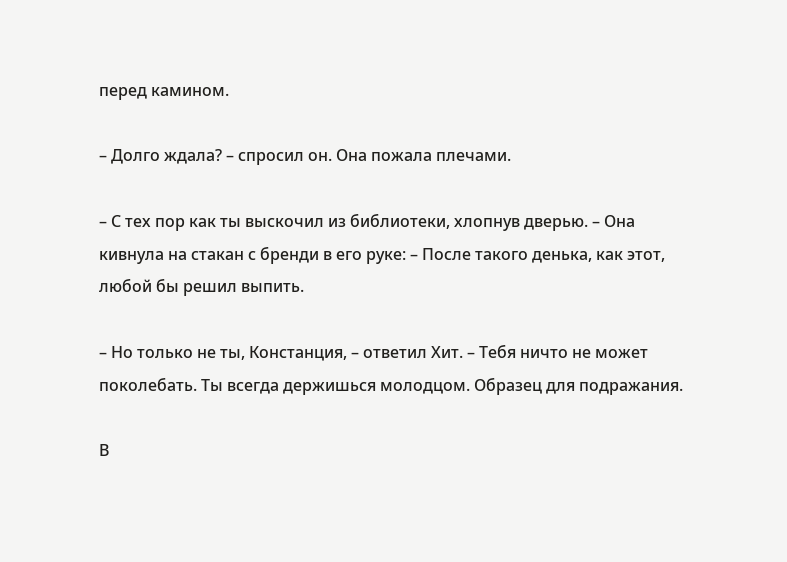перед камином.

– Долго ждала? – спросил он. Она пожала плечами.

– С тех пор как ты выскочил из библиотеки, хлопнув дверью. – Она кивнула на стакан с бренди в его руке: – После такого денька, как этот, любой бы решил выпить.

– Но только не ты, Констанция, – ответил Хит. – Тебя ничто не может поколебать. Ты всегда держишься молодцом. Образец для подражания.

В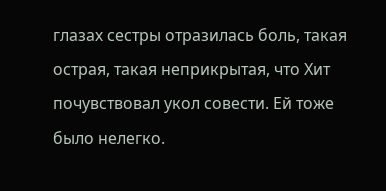глазах сестры отразилась боль, такая острая, такая неприкрытая, что Хит почувствовал укол совести. Ей тоже было нелегко.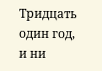Тридцать один год, и ни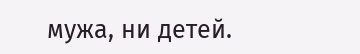мужа, ни детей.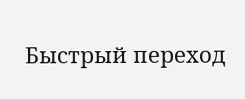Быстрый переход